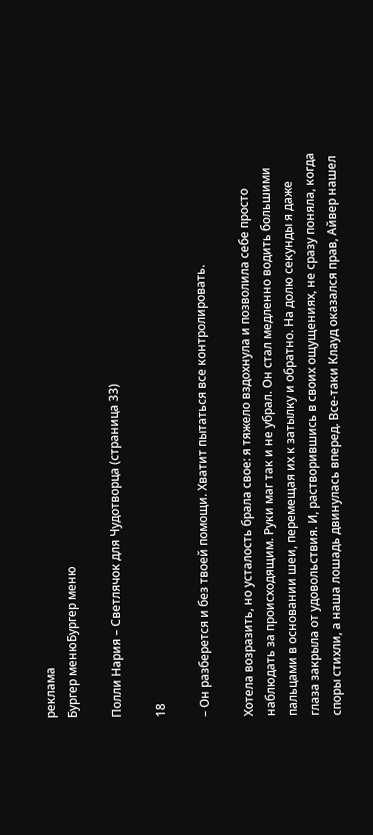реклама
Бургер менюБургер меню

Полли Нария – Светлячок для Чудотворца (страница 33)

18

– Он разберется и без твоей помощи. Хватит пытаться все контролировать.

Хотела возразить, но усталость брала свое: я тяжело вздохнула и позволила себе просто наблюдать за происходящим. Руки маг так и не убрал. Он стал медленно водить большими пальцами в основании шеи, перемещая их к затылку и обратно. На долю секунды я даже глаза закрыла от удовольствия. И, растворившись в своих ощущениях, не сразу поняла, когда споры стихли, а наша лошадь двинулась вперед. Все-таки Клауд оказался прав, Айвер нашел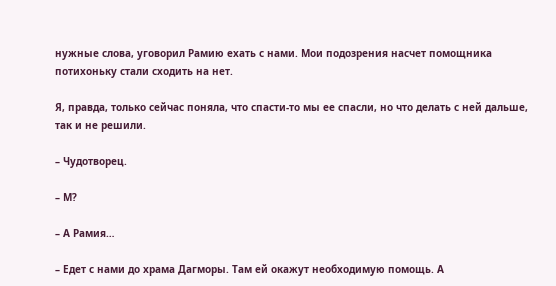нужные слова, уговорил Рамию ехать с нами. Мои подозрения насчет помощника потихоньку стали сходить на нет.

Я, правда, только сейчас поняла, что спасти-то мы ее спасли, но что делать с ней дальше, так и не решили.

– Чудотворец.

– М?

– А Рамия…

– Едет с нами до храма Дагморы. Там ей окажут необходимую помощь. А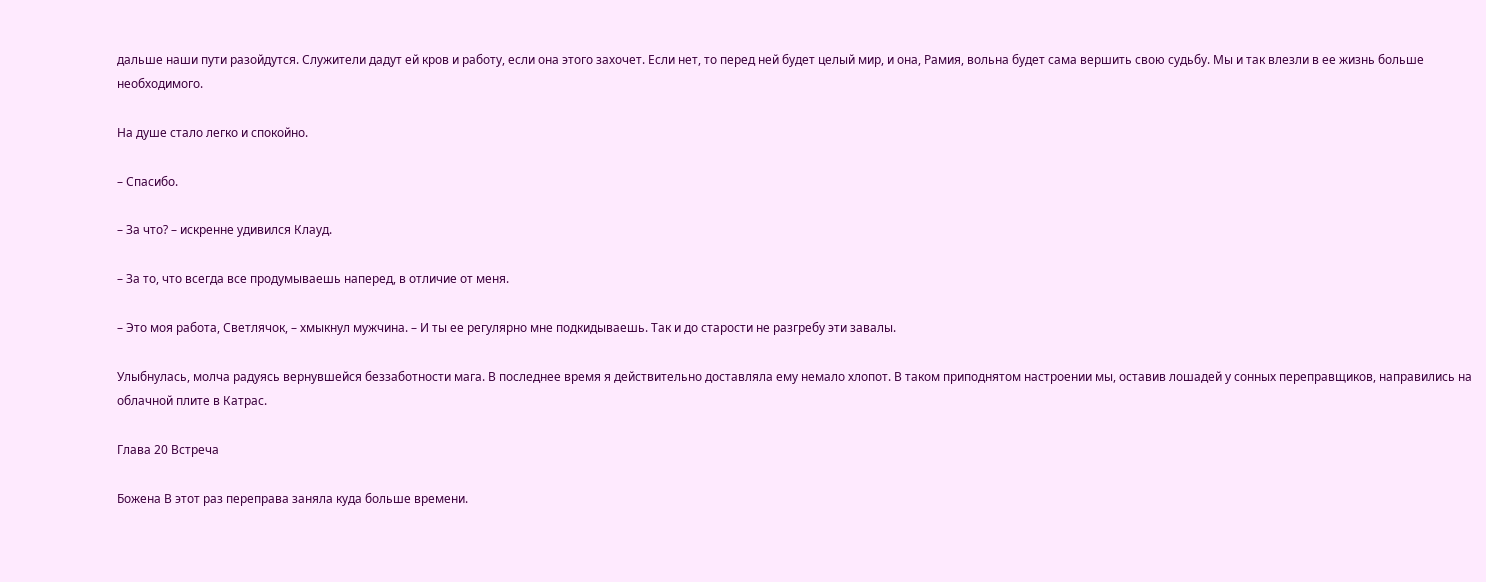дальше наши пути разойдутся. Служители дадут ей кров и работу, если она этого захочет. Если нет, то перед ней будет целый мир, и она, Рамия, вольна будет сама вершить свою судьбу. Мы и так влезли в ее жизнь больше необходимого.

На душе стало легко и спокойно.

– Спасибо.

– За что? – искренне удивился Клауд.

– За то, что всегда все продумываешь наперед, в отличие от меня.

– Это моя работа, Светлячок, – хмыкнул мужчина. – И ты ее регулярно мне подкидываешь. Так и до старости не разгребу эти завалы.

Улыбнулась, молча радуясь вернувшейся беззаботности мага. В последнее время я действительно доставляла ему немало хлопот. В таком приподнятом настроении мы, оставив лошадей у сонных переправщиков, направились на облачной плите в Катрас.

Глава 20 Встреча

Божена В этот раз переправа заняла куда больше времени.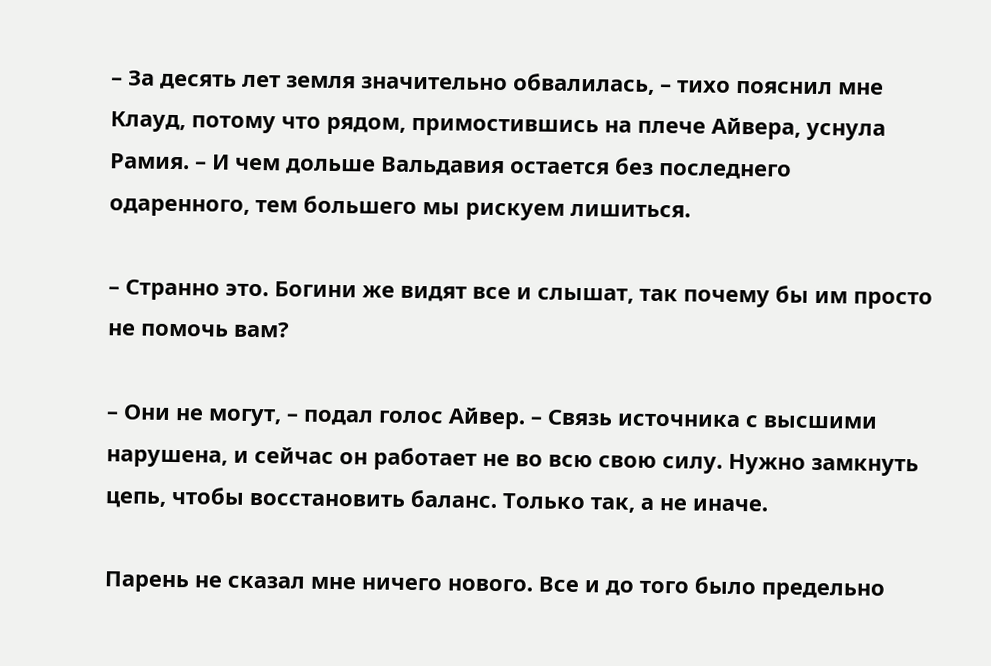– За десять лет земля значительно обвалилась, – тихо пояснил мне Клауд, потому что рядом, примостившись на плече Айвера, уснула Рамия. – И чем дольше Вальдавия остается без последнего одаренного, тем большего мы рискуем лишиться.

– Странно это. Богини же видят все и слышат, так почему бы им просто не помочь вам?

– Они не могут, – подал голос Айвер. – Связь источника с высшими нарушена, и сейчас он работает не во всю свою силу. Нужно замкнуть цепь, чтобы восстановить баланс. Только так, а не иначе.

Парень не сказал мне ничего нового. Все и до того было предельно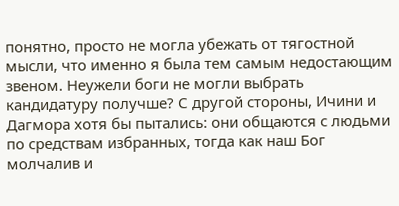понятно, просто не могла убежать от тягостной мысли, что именно я была тем самым недостающим звеном. Неужели боги не могли выбрать кандидатуру получше? С другой стороны, Ичини и Дагмора хотя бы пытались: они общаются с людьми по средствам избранных, тогда как наш Бог молчалив и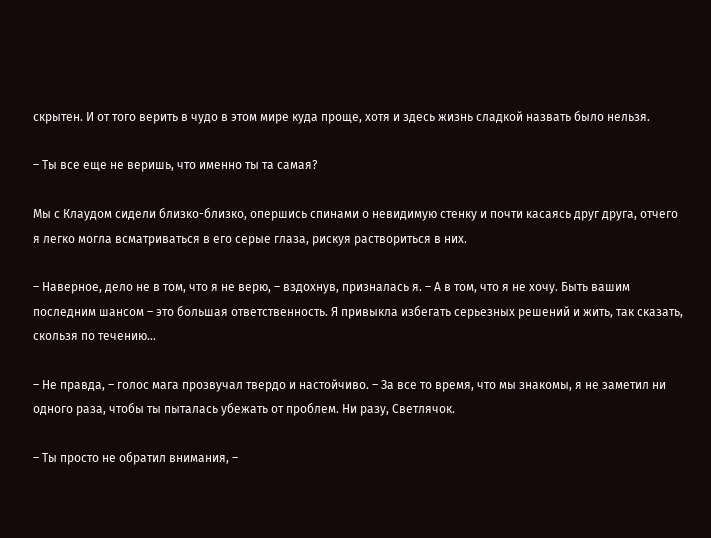скрытен. И от того верить в чудо в этом мире куда проще, хотя и здесь жизнь сладкой назвать было нельзя.

– Ты все еще не веришь, что именно ты та самая?

Мы с Клаудом сидели близко-близко, опершись спинами о невидимую стенку и почти касаясь друг друга, отчего я легко могла всматриваться в его серые глаза, рискуя раствориться в них.

– Наверное, дело не в том, что я не верю, – вздохнув, призналась я. – А в том, что я не хочу. Быть вашим последним шансом – это большая ответственность. Я привыкла избегать серьезных решений и жить, так сказать, скользя по течению...

– Не правда, – голос мага прозвучал твердо и настойчиво. – За все то время, что мы знакомы, я не заметил ни одного раза, чтобы ты пыталась убежать от проблем. Ни разу, Светлячок.

– Ты просто не обратил внимания, –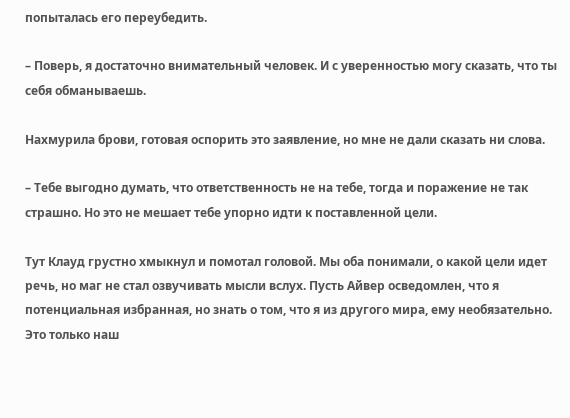попыталась его переубедить.

– Поверь, я достаточно внимательный человек. И с уверенностью могу сказать, что ты себя обманываешь.

Нахмурила брови, готовая оспорить это заявление, но мне не дали сказать ни слова.

– Тебе выгодно думать, что ответственность не на тебе, тогда и поражение не так страшно. Но это не мешает тебе упорно идти к поставленной цели.

Тут Клауд грустно хмыкнул и помотал головой. Мы оба понимали, о какой цели идет речь, но маг не стал озвучивать мысли вслух. Пусть Айвер осведомлен, что я потенциальная избранная, но знать о том, что я из другого мира, ему необязательно. Это только наш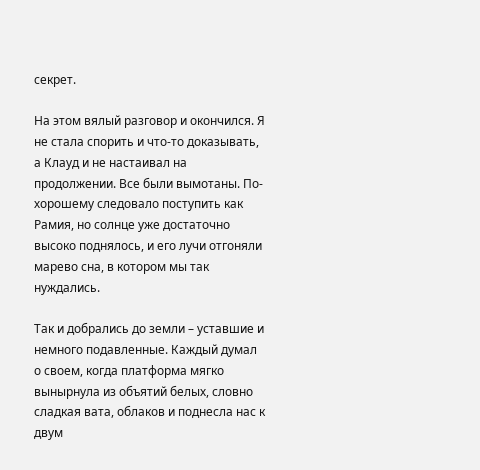секрет.

На этом вялый разговор и окончился. Я не стала спорить и что-то доказывать, а Клауд и не настаивал на продолжении. Все были вымотаны. По-хорошему следовало поступить как Рамия, но солнце уже достаточно высоко поднялось, и его лучи отгоняли марево сна, в котором мы так нуждались.

Так и добрались до земли – уставшие и немного подавленные. Каждый думал о своем, когда платформа мягко вынырнула из объятий белых, словно сладкая вата, облаков и поднесла нас к двум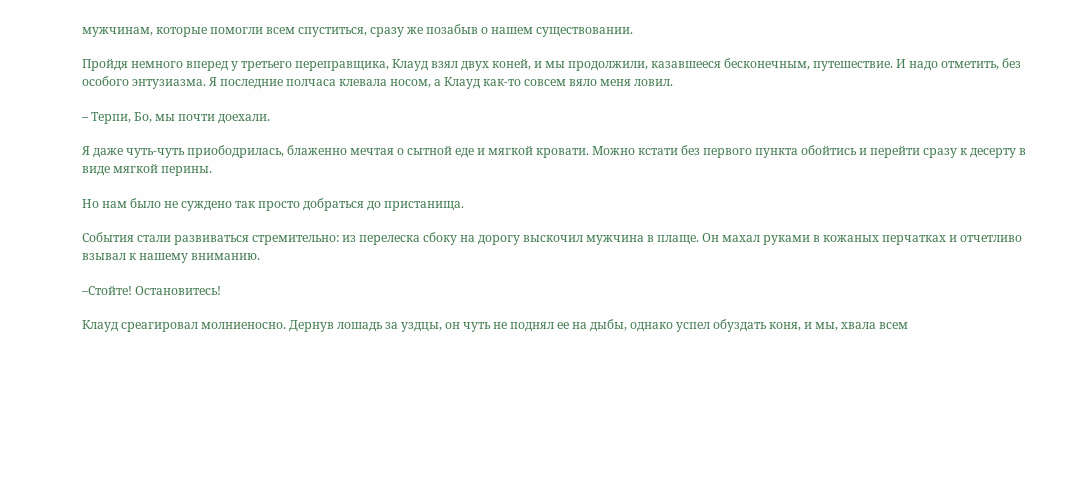мужчинам, которые помогли всем спуститься, сразу же позабыв о нашем существовании.

Пройдя немного вперед у третьего переправщика, Клауд взял двух коней, и мы продолжили, казавшееся бесконечным, путешествие. И надо отметить, без особого энтузиазма. Я последние полчаса клевала носом, а Клауд как-то совсем вяло меня ловил.

– Терпи, Бо, мы почти доехали.

Я даже чуть-чуть приободрилась, блаженно мечтая о сытной еде и мягкой кровати. Можно кстати без первого пункта обойтись и перейти сразу к десерту в виде мягкой перины.

Но нам было не суждено так просто добраться до пристанища.

События стали развиваться стремительно: из перелеска сбоку на дорогу выскочил мужчина в плаще. Он махал руками в кожаных перчатках и отчетливо взывал к нашему вниманию.

–Стойте! Остановитесь!

Клауд среагировал молниеносно. Дернув лошадь за уздцы, он чуть не поднял ее на дыбы, однако успел обуздать коня, и мы, хвала всем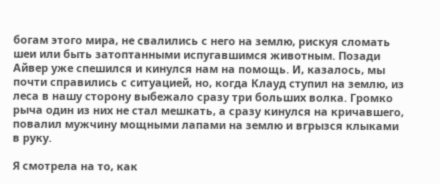богам этого мира, не свалились с него на землю, рискуя сломать шеи или быть затоптанными испугавшимся животным. Позади Айвер уже спешился и кинулся нам на помощь. И, казалось, мы почти справились с ситуацией, но, когда Клауд ступил на землю, из леса в нашу сторону выбежало сразу три больших волка. Громко рыча один из них не стал мешкать, а сразу кинулся на кричавшего, повалил мужчину мощными лапами на землю и вгрызся клыками в руку.

Я смотрела на то, как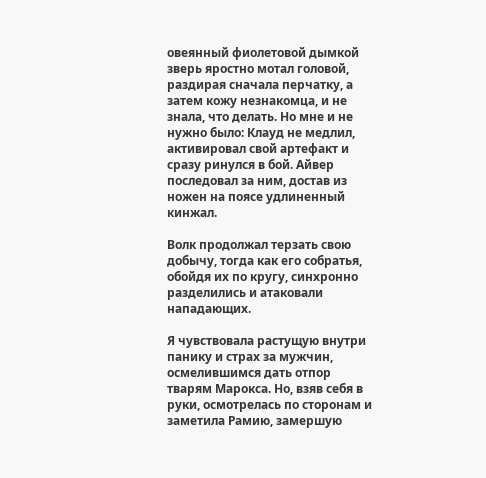овеянный фиолетовой дымкой зверь яростно мотал головой, раздирая сначала перчатку, а затем кожу незнакомца, и не знала, что делать. Но мне и не нужно было: Клауд не медлил, активировал свой артефакт и сразу ринулся в бой. Айвер последовал за ним, достав из ножен на поясе удлиненный кинжал.

Волк продолжал терзать свою добычу, тогда как его собратья, обойдя их по кругу, синхронно разделились и атаковали нападающих.

Я чувствовала растущую внутри панику и страх за мужчин, осмелившимся дать отпор тварям Марокса. Но, взяв себя в руки, осмотрелась по сторонам и заметила Рамию, замершую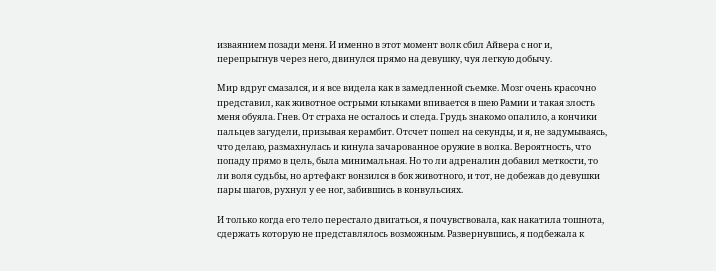изваянием позади меня. И именно в этот момент волк сбил Айвера с ног и, перепрыгнув через него, двинулся прямо на девушку, чуя легкую добычу.

Мир вдруг смазался, и я все видела как в замедленной съемке. Мозг очень красочно представил, как животное острыми клыками впивается в шею Рамии и такая злость меня обуяла. Гнев. От страха не осталось и следа. Грудь знакомо опалило, а кончики пальцев загудели, призывая керамбит. Отсчет пошел на секунды, и я, не задумываясь, что делаю, размахнулась и кинула зачарованное оружие в волка. Вероятность, что попаду прямо в цель, была минимальная. Но то ли адреналин добавил меткости, то ли воля судьбы, но артефакт вонзился в бок животного, и тот, не добежав до девушки пары шагов, рухнул у ее ног, забившись в конвульсиях.

И только когда его тело перестало двигаться, я почувствовала, как накатила тошнота, сдержать которую не представлялось возможным. Развернувшись, я подбежала к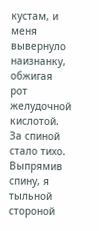кустам, и меня вывернуло наизнанку, обжигая рот желудочной кислотой. За спиной стало тихо. Выпрямив спину, я тыльной стороной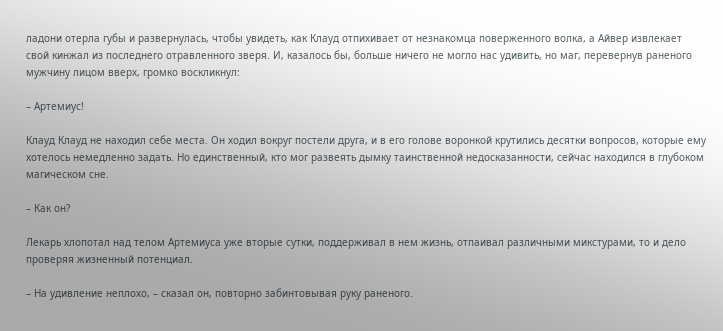ладони отерла губы и развернулась, чтобы увидеть, как Клауд отпихивает от незнакомца поверженного волка, а Айвер извлекает свой кинжал из последнего отравленного зверя. И, казалось бы, больше ничего не могло нас удивить, но маг, перевернув раненого мужчину лицом вверх, громко воскликнул:

– Артемиус!

Клауд Клауд не находил себе места. Он ходил вокруг постели друга, и в его голове воронкой крутились десятки вопросов, которые ему хотелось немедленно задать. Но единственный, кто мог развеять дымку таинственной недосказанности, сейчас находился в глубоком магическом сне.

– Как он?

Лекарь хлопотал над телом Артемиуса уже вторые сутки, поддерживал в нем жизнь, отпаивал различными микстурами, то и дело проверяя жизненный потенциал.

– На удивление неплохо, – сказал он, повторно забинтовывая руку раненого.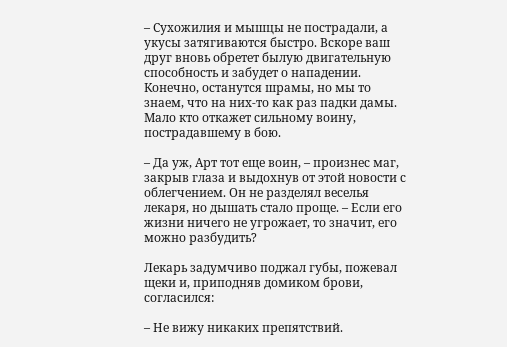– Сухожилия и мышцы не пострадали, а укусы затягиваются быстро. Вскоре ваш друг вновь обретет былую двигательную способность и забудет о нападении. Конечно, останутся шрамы, но мы то знаем, что на них-то как раз падки дамы. Мало кто откажет сильному воину, пострадавшему в бою.

– Да уж, Арт тот еще воин, – произнес маг, закрыв глаза и выдохнув от этой новости с облегчением. Он не разделял веселья лекаря, но дышать стало проще. – Если его жизни ничего не угрожает, то значит, его можно разбудить?

Лекарь задумчиво поджал губы, пожевал щеки и, приподняв домиком брови, согласился:

– Не вижу никаких препятствий.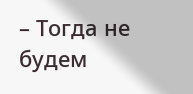– Тогда не будем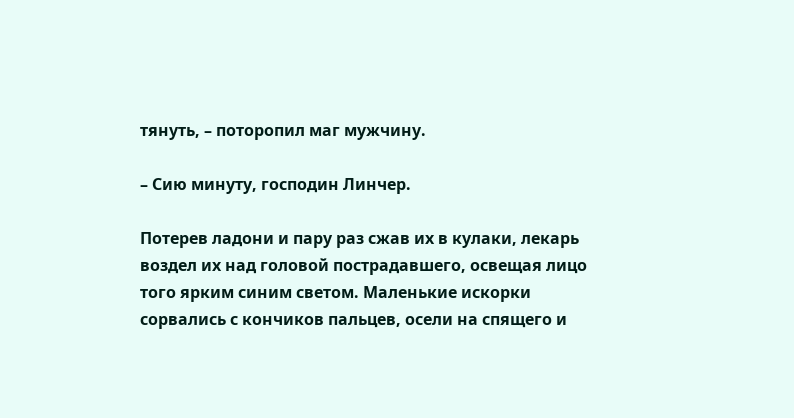тянуть, – поторопил маг мужчину.

– Сию минуту, господин Линчер.

Потерев ладони и пару раз сжав их в кулаки, лекарь воздел их над головой пострадавшего, освещая лицо того ярким синим светом. Маленькие искорки сорвались с кончиков пальцев, осели на спящего и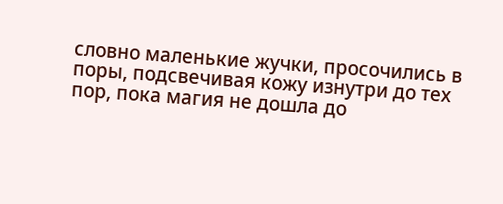словно маленькие жучки, просочились в поры, подсвечивая кожу изнутри до тех пор, пока магия не дошла до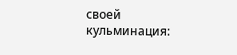своей кульминация: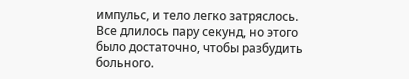импульс, и тело легко затряслось. Все длилось пару секунд, но этого было достаточно, чтобы разбудить больного.